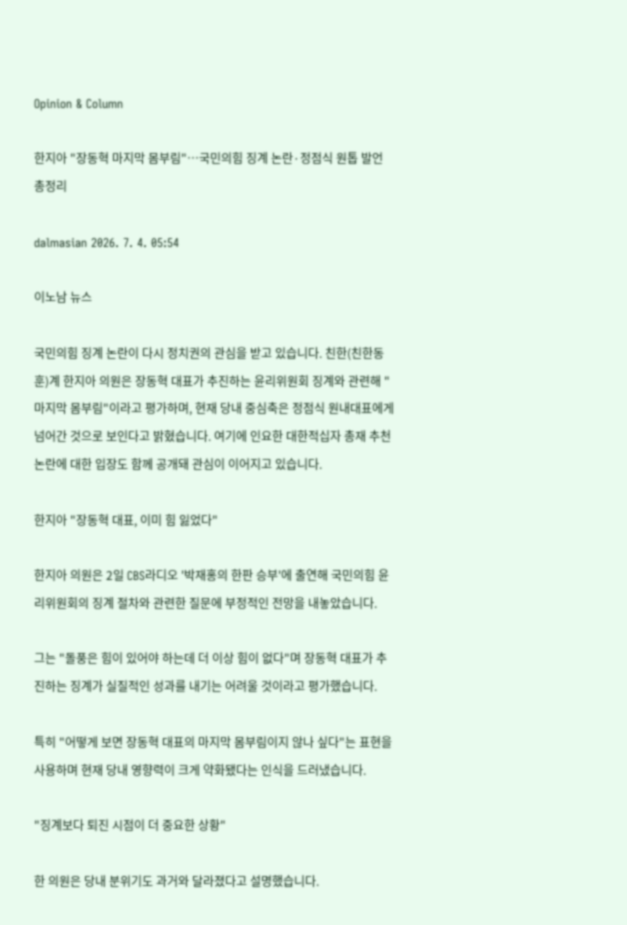Opinion & Column

한지아 "장동혁 마지막 몸부림"…국민의힘 징계 논란·정점식 원톱 발언 총정리

dalmasian 2026. 7. 4. 05:54

이노남 뉴스

국민의힘 징계 논란이 다시 정치권의 관심을 받고 있습니다. 친한(친한동훈)계 한지아 의원은 장동혁 대표가 추진하는 윤리위원회 징계와 관련해 "마지막 몸부림"이라고 평가하며, 현재 당내 중심축은 정점식 원내대표에게 넘어간 것으로 보인다고 밝혔습니다. 여기에 인요한 대한적십자 총재 추천 논란에 대한 입장도 함께 공개돼 관심이 이어지고 있습니다.

한지아 "장동혁 대표, 이미 힘 잃었다"

한지아 의원은 2일 CBS라디오 '박재홍의 한판 승부'에 출연해 국민의힘 윤리위원회의 징계 절차와 관련한 질문에 부정적인 전망을 내놓았습니다.

그는 "돌풍은 힘이 있어야 하는데 더 이상 힘이 없다"며 장동혁 대표가 추진하는 징계가 실질적인 성과를 내기는 어려울 것이라고 평가했습니다.

특히 "어떻게 보면 장동혁 대표의 마지막 몸부림이지 않나 싶다"는 표현을 사용하며 현재 당내 영향력이 크게 약화됐다는 인식을 드러냈습니다.

"징계보다 퇴진 시점이 더 중요한 상황"

한 의원은 당내 분위기도 과거와 달라졌다고 설명했습니다.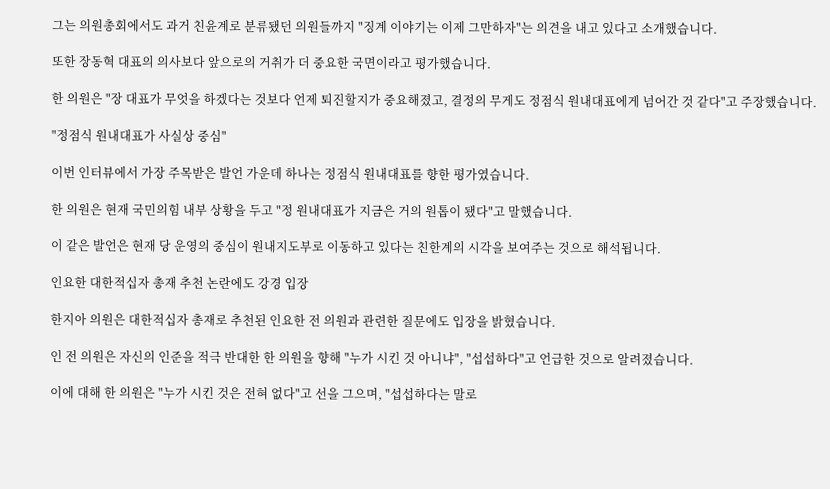그는 의원총회에서도 과거 친윤계로 분류됐던 의원들까지 "징계 이야기는 이제 그만하자"는 의견을 내고 있다고 소개했습니다.

또한 장동혁 대표의 의사보다 앞으로의 거취가 더 중요한 국면이라고 평가했습니다.

한 의원은 "장 대표가 무엇을 하겠다는 것보다 언제 퇴진할지가 중요해졌고, 결정의 무게도 정점식 원내대표에게 넘어간 것 같다"고 주장했습니다.

"정점식 원내대표가 사실상 중심"

이번 인터뷰에서 가장 주목받은 발언 가운데 하나는 정점식 원내대표를 향한 평가였습니다.

한 의원은 현재 국민의힘 내부 상황을 두고 "정 원내대표가 지금은 거의 원톱이 됐다"고 말했습니다.

이 같은 발언은 현재 당 운영의 중심이 원내지도부로 이동하고 있다는 친한계의 시각을 보여주는 것으로 해석됩니다.

인요한 대한적십자 총재 추천 논란에도 강경 입장

한지아 의원은 대한적십자 총재로 추천된 인요한 전 의원과 관련한 질문에도 입장을 밝혔습니다.

인 전 의원은 자신의 인준을 적극 반대한 한 의원을 향해 "누가 시킨 것 아니냐", "섭섭하다"고 언급한 것으로 알려졌습니다.

이에 대해 한 의원은 "누가 시킨 것은 전혀 없다"고 선을 그으며, "섭섭하다는 말로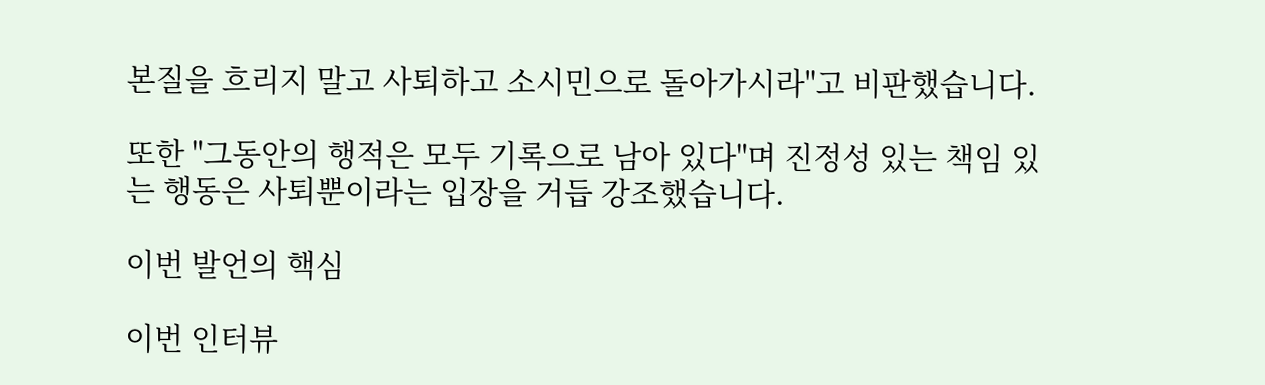본질을 흐리지 말고 사퇴하고 소시민으로 돌아가시라"고 비판했습니다.

또한 "그동안의 행적은 모두 기록으로 남아 있다"며 진정성 있는 책임 있는 행동은 사퇴뿐이라는 입장을 거듭 강조했습니다.

이번 발언의 핵심

이번 인터뷰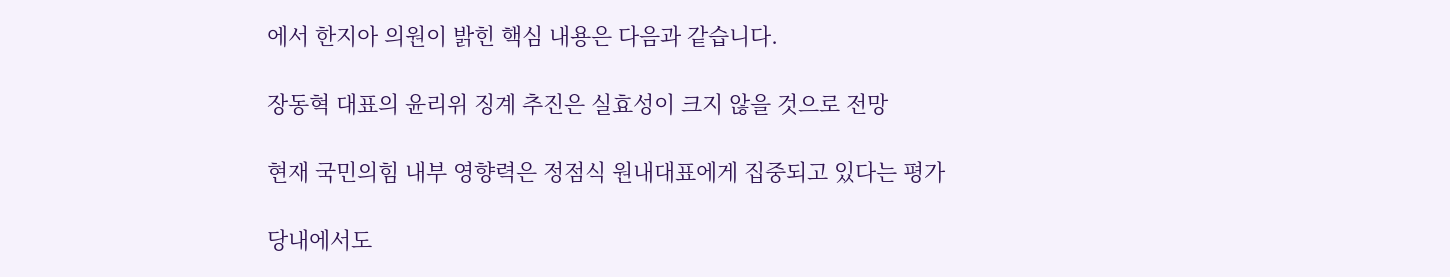에서 한지아 의원이 밝힌 핵심 내용은 다음과 같습니다.

장동혁 대표의 윤리위 징계 추진은 실효성이 크지 않을 것으로 전망

현재 국민의힘 내부 영향력은 정점식 원내대표에게 집중되고 있다는 평가

당내에서도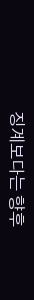징계보다는 향후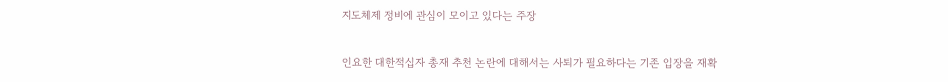지도체제 정비에 관심이 모이고 있다는 주장

인요한 대한적십자 총재 추천 논란에 대해서는 사퇴가 필요하다는 기존 입장을 재확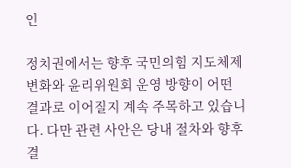인

정치권에서는 향후 국민의힘 지도체제 변화와 윤리위원회 운영 방향이 어떤 결과로 이어질지 계속 주목하고 있습니다. 다만 관련 사안은 당내 절차와 향후 결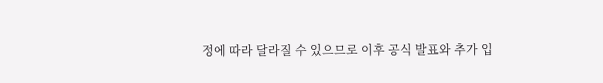정에 따라 달라질 수 있으므로 이후 공식 발표와 추가 입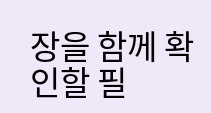장을 함께 확인할 필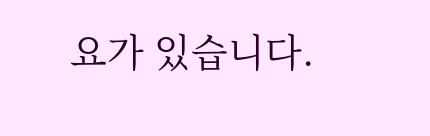요가 있습니다.